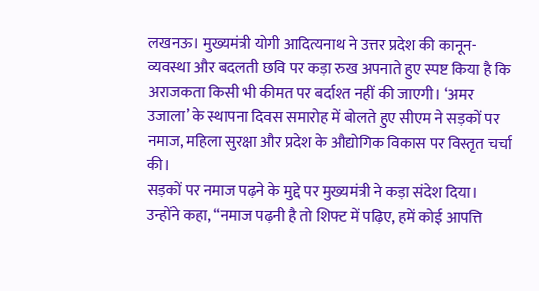लखनऊ। मुख्यमंत्री योगी आदित्यनाथ ने उत्तर प्रदेश की कानून-व्यवस्था और बदलती छवि पर कड़ा रुख अपनाते हुए स्पष्ट किया है कि अराजकता किसी भी कीमत पर बर्दाश्त नहीं की जाएगी। ‘अमर उजाला’ के स्थापना दिवस समारोह में बोलते हुए सीएम ने सड़कों पर नमाज, महिला सुरक्षा और प्रदेश के औद्योगिक विकास पर विस्तृत चर्चा की।
सड़कों पर नमाज पढ़ने के मुद्दे पर मुख्यमंत्री ने कड़ा संदेश दिया। उन्होंने कहा, “नमाज पढ़नी है तो शिफ्ट में पढ़िए, हमें कोई आपत्ति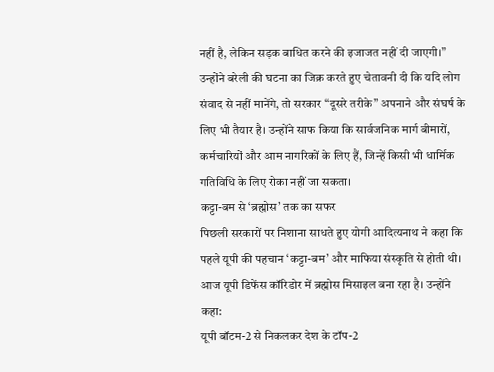नहीं है, लेकिन सड़क बाधित करने की इजाजत नहीं दी जाएगी।” उन्होंने बरेली की घटना का जिक्र करते हुए चेतावनी दी कि यदि लोग संवाद से नहीं मानेंगे, तो सरकार “दूसरे तरीके” अपनाने और संघर्ष के लिए भी तैयार है। उन्होंने साफ किया कि सार्वजनिक मार्ग बीमारों, कर्मचारियों और आम नागरिकों के लिए हैं, जिन्हें किसी भी धार्मिक गतिविधि के लिए रोका नहीं जा सकता।
कट्टा-बम से ‘ब्रह्मोस’ तक का सफर
पिछली सरकारों पर निशाना साधते हुए योगी आदित्यनाथ ने कहा कि पहले यूपी की पहचान ‘कट्टा-बम’ और माफिया संस्कृति से होती थी। आज यूपी डिफेंस कॉरिडोर में ब्रह्मोस मिसाइल बना रहा है। उन्होंने कहा:
यूपी बॉटम-2 से निकलकर देश के टॉप-2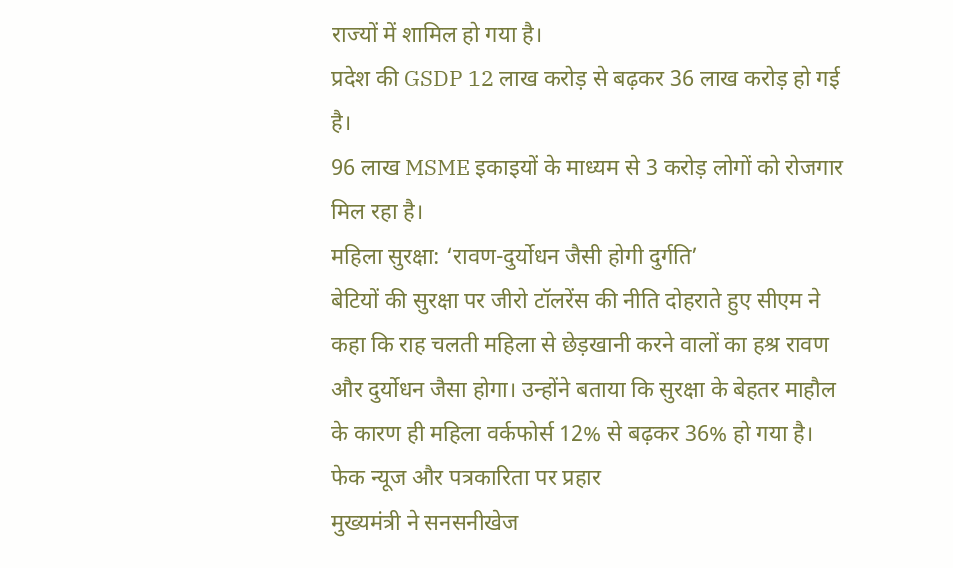राज्यों में शामिल हो गया है।
प्रदेश की GSDP 12 लाख करोड़ से बढ़कर 36 लाख करोड़ हो गई है।
96 लाख MSME इकाइयों के माध्यम से 3 करोड़ लोगों को रोजगार मिल रहा है।
महिला सुरक्षा: ‘रावण-दुर्योधन जैसी होगी दुर्गति’
बेटियों की सुरक्षा पर जीरो टॉलरेंस की नीति दोहराते हुए सीएम ने कहा कि राह चलती महिला से छेड़खानी करने वालों का हश्र रावण और दुर्योधन जैसा होगा। उन्होंने बताया कि सुरक्षा के बेहतर माहौल के कारण ही महिला वर्कफोर्स 12% से बढ़कर 36% हो गया है।
फेक न्यूज और पत्रकारिता पर प्रहार
मुख्यमंत्री ने सनसनीखेज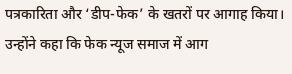पत्रकारिता और ‘डीप-फेक’ के खतरों पर आगाह किया। उन्होंने कहा कि फेक न्यूज समाज में आग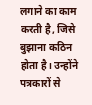लगाने का काम करती है, जिसे बुझाना कठिन होता है। उन्होंने पत्रकारों से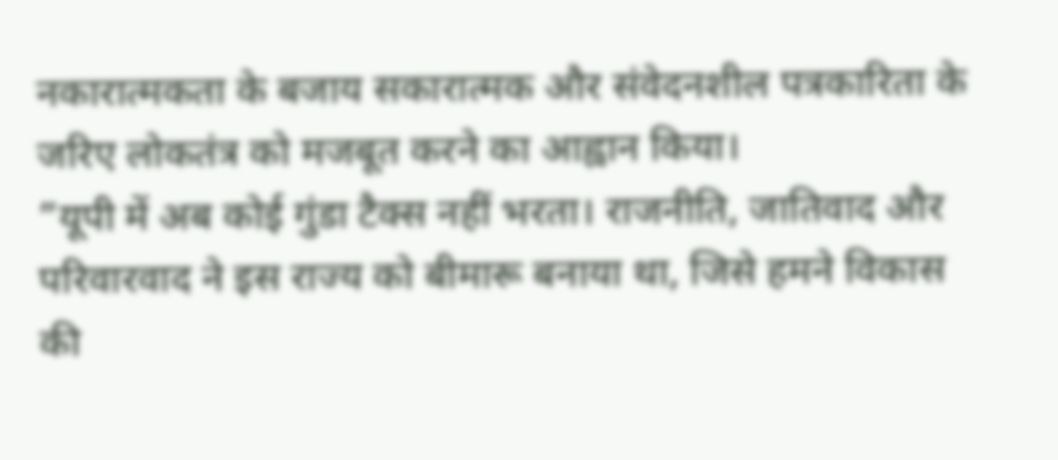नकारात्मकता के बजाय सकारात्मक और संवेदनशील पत्रकारिता के जरिए लोकतंत्र को मजबूत करने का आह्वान किया।
”यूपी में अब कोई गुंडा टैक्स नहीं भरता। राजनीति, जातिवाद और परिवारवाद ने इस राज्य को बीमारू बनाया था, जिसे हमने विकास की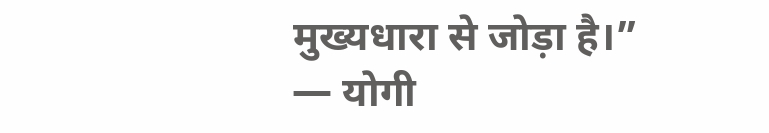मुख्यधारा से जोड़ा है।” — योगी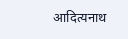आदित्यनाथ